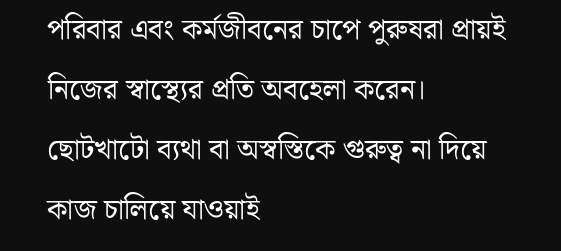পরিবার এবং কর্মজীবনের চাপে পুরুষরা প্রায়ই নিজের স্বাস্থ্যের প্রতি অবহেলা করেন। ছোটখাটো ব্যথা বা অস্বস্তিকে গুরুত্ব না দিয়ে কাজ চালিয়ে যাওয়াই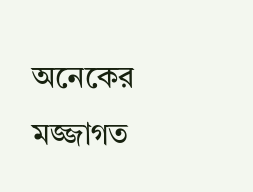অনেকের মজ্জাগত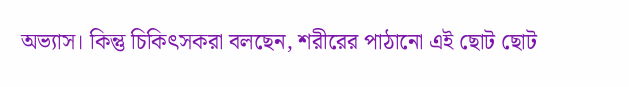অভ্যাস। কিন্তু চিকিৎসকরা বলছেন, শরীরের পাঠানো এই ছোট ছোট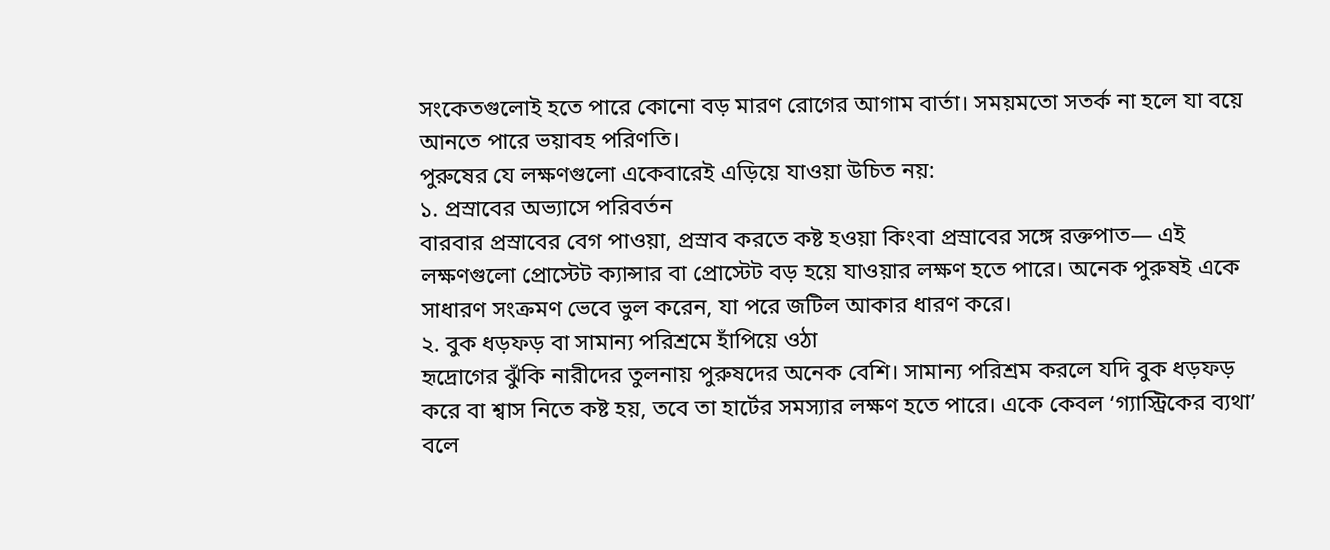সংকেতগুলোই হতে পারে কোনো বড় মারণ রোগের আগাম বার্তা। সময়মতো সতর্ক না হলে যা বয়ে আনতে পারে ভয়াবহ পরিণতি।
পুরুষের যে লক্ষণগুলো একেবারেই এড়িয়ে যাওয়া উচিত নয়:
১. প্রস্রাবের অভ্যাসে পরিবর্তন
বারবার প্রস্রাবের বেগ পাওয়া, প্রস্রাব করতে কষ্ট হওয়া কিংবা প্রস্রাবের সঙ্গে রক্তপাত— এই লক্ষণগুলো প্রোস্টেট ক্যান্সার বা প্রোস্টেট বড় হয়ে যাওয়ার লক্ষণ হতে পারে। অনেক পুরুষই একে সাধারণ সংক্রমণ ভেবে ভুল করেন, যা পরে জটিল আকার ধারণ করে।
২. বুক ধড়ফড় বা সামান্য পরিশ্রমে হাঁপিয়ে ওঠা
হৃদ্রোগের ঝুঁকি নারীদের তুলনায় পুরুষদের অনেক বেশি। সামান্য পরিশ্রম করলে যদি বুক ধড়ফড় করে বা শ্বাস নিতে কষ্ট হয়, তবে তা হার্টের সমস্যার লক্ষণ হতে পারে। একে কেবল ‘গ্যাস্ট্রিকের ব্যথা’ বলে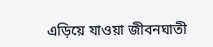এড়িয়ে যাওয়া জীবনঘাতী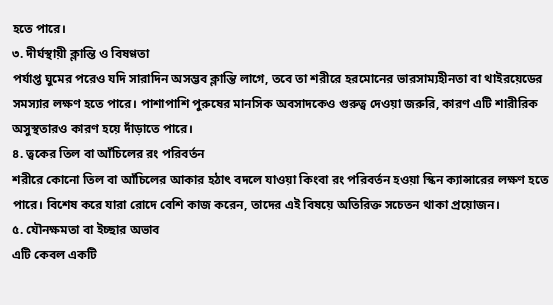হতে পারে।
৩. দীর্ঘস্থায়ী ক্লান্তি ও বিষণ্ণতা
পর্যাপ্ত ঘুমের পরেও যদি সারাদিন অসম্ভব ক্লান্তি লাগে, তবে তা শরীরে হরমোনের ভারসাম্যহীনতা বা থাইরয়েডের সমস্যার লক্ষণ হতে পারে। পাশাপাশি পুরুষের মানসিক অবসাদকেও গুরুত্ব দেওয়া জরুরি, কারণ এটি শারীরিক অসুস্থতারও কারণ হয়ে দাঁড়াতে পারে।
৪. ত্বকের তিল বা আঁচিলের রং পরিবর্তন
শরীরে কোনো তিল বা আঁচিলের আকার হঠাৎ বদলে যাওয়া কিংবা রং পরিবর্তন হওয়া স্কিন ক্যান্সারের লক্ষণ হতে পারে। বিশেষ করে যারা রোদে বেশি কাজ করেন, তাদের এই বিষয়ে অতিরিক্ত সচেতন থাকা প্রয়োজন।
৫. যৌনক্ষমতা বা ইচ্ছার অভাব
এটি কেবল একটি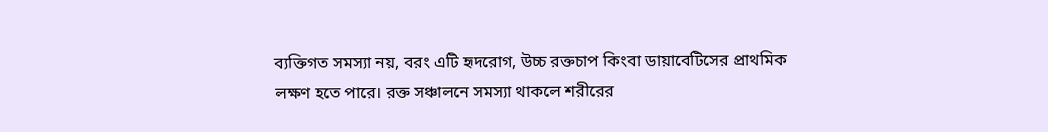ব্যক্তিগত সমস্যা নয়, বরং এটি হৃদরোগ, উচ্চ রক্তচাপ কিংবা ডায়াবেটিসের প্রাথমিক লক্ষণ হতে পারে। রক্ত সঞ্চালনে সমস্যা থাকলে শরীরের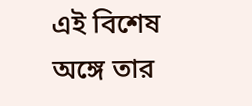এই বিশেষ অঙ্গে তার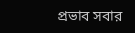প্রভাব সবার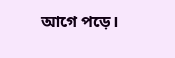আগে পড়ে।